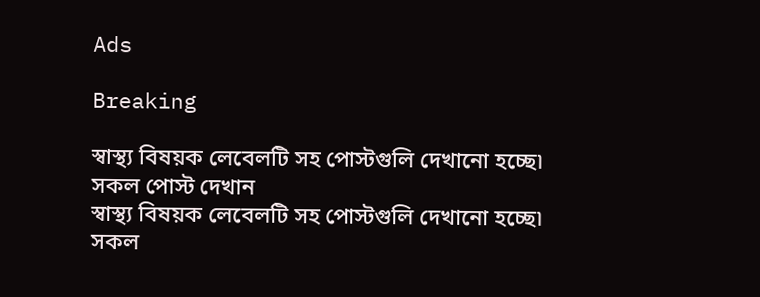Ads

Breaking

স্বাস্থ্য বিষয়ক লেবেলটি সহ পোস্টগুলি দেখানো হচ্ছে৷ সকল পোস্ট দেখান
স্বাস্থ্য বিষয়ক লেবেলটি সহ পোস্টগুলি দেখানো হচ্ছে৷ সকল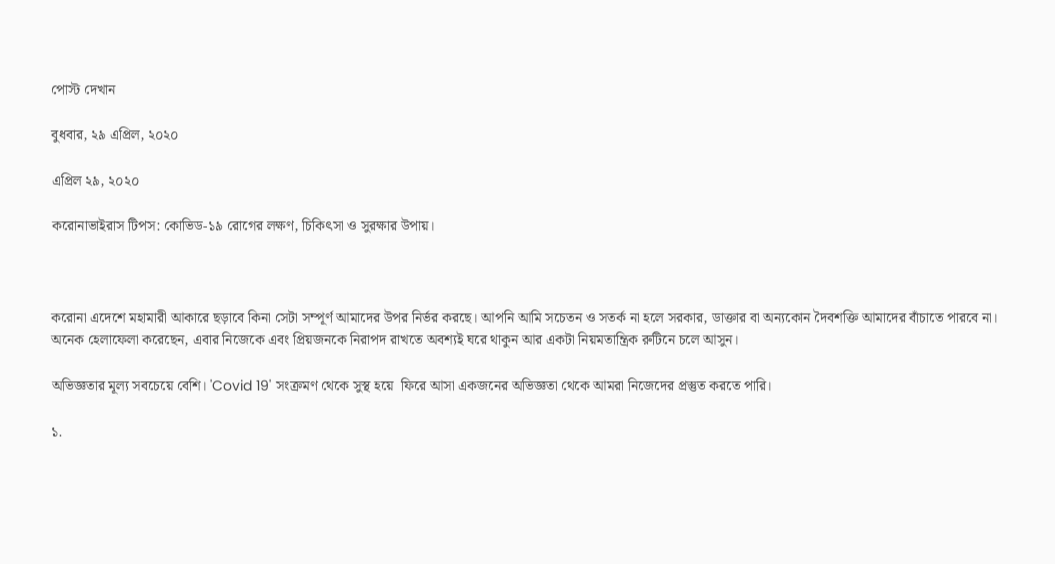পোস্ট দেখান

বুধবার, ২৯ এপ্রিল, ২০২০

এপ্রিল ২৯, ২০২০

করোনাভাইরাস টিপস: কোভিড-১৯ রোগের লক্ষণ, চিকিৎসা ও সুরক্ষার উপায়।



করোনা এদেশে মহামারী আকারে ছড়াবে কিনা সেটা সম্পূর্ণ আমাদের উপর নির্ভর করছে। আপনি আমি সচেতন ও সতর্ক না হলে সরকার, ডাক্তার বা অন্যকোন দৈবশক্তি আমাদের বাঁচাতে পারবে না। অনেক হেলাফেলা করেছেন, এবার নিজেকে এবং প্রিয়জনকে নিরাপদ রাখতে অবশ্যই ঘরে থাকুন আর একটা নিয়মতান্ত্রিক রুটিনে চলে আসুন।

অভিজ্ঞতার মূল্য সবচেয়ে বেশি। 'Covid 19' সংক্রমণ থেকে সুস্থ হয়ে  ফিরে আসা একজনের অভিজ্ঞতা থেকে আমরা নিজেদের প্রস্তুত করতে পারি।

১.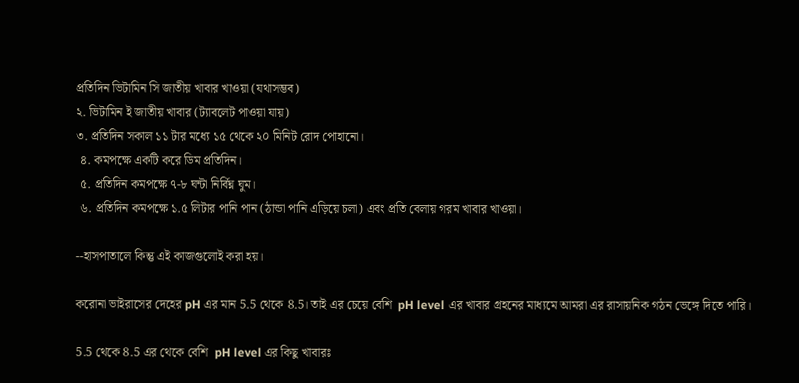প্রতিদিন ভিটামিন সি জাতীয় খাবার খাওয়া (যথাসম্ভব)
২. ভিটামিন ই জাতীয় খাবার (ট্যাবলেট পাওয়া যায়)
৩. প্রতিদিন সকাল ১১ টার মধ্যে ১৫ থেকে ২০ মিনিট রোদ পোহানো।
 ৪. কমপক্ষে একটি করে ডিম প্রতিদিন।
 ৫. প্রতিদিন কমপক্ষে ৭-৮ ঘন্টা নির্বিঘ্ন ঘুম।
 ৬. প্রতিদিন কমপক্ষে ১.৫ লিটার পানি পান (ঠান্ডা পানি এড়িয়ে চলা) এবং প্রতি বেলায় গরম খাবার খাওয়া।

--হাসপাতালে কিন্তু এই কাজগুলোই করা হয়।

করোনা ভাইরাসের দেহের pH এর মান 5.5 থেকে 8.5। তাই এর চেয়ে বেশি  pH level এর খাবার গ্রহনের মাধ্যমে আমরা এর রাসায়নিক গঠন ভেঙ্গে দিতে পারি।

5.5 থেকে 8.5 এর থেকে বেশি  pH level এর কিছু খাবারঃ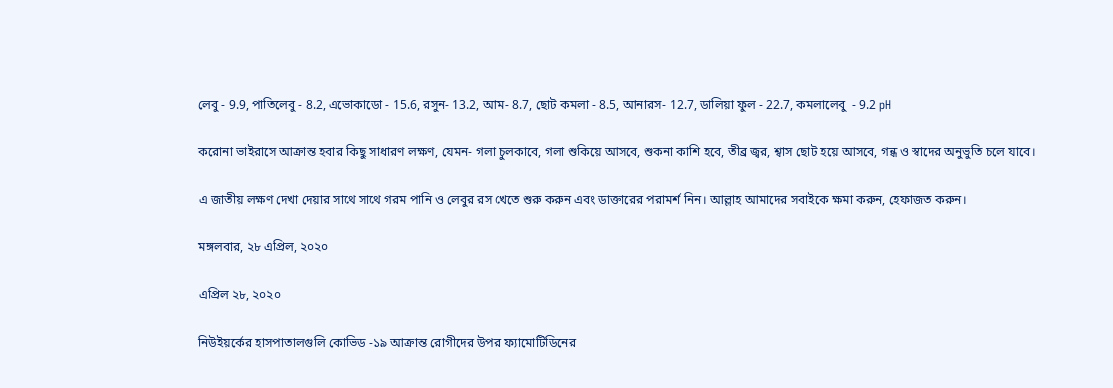লেবু - 9.9, পাতিলেবু - 8.2, এভোকাডো - 15.6, রসুন- 13.2, আম- 8.7, ছোট কমলা - 8.5, আনারস- 12.7, ডালিয়া ফুল - 22.7, কমলালেবু  - 9.2 pH

করোনা ভাইরাসে আক্রান্ত হবার কিছু সাধারণ লক্ষণ, যেমন- গলা চুলকাবে, গলা শুকিয়ে আসবে, শুকনা কাশি হবে, তীব্র জ্বর, শ্বাস ছোট হয়ে আসবে, গন্ধ ও স্বাদের অনুভুতি চলে যাবে।

এ জাতীয় লক্ষণ দেখা দেয়ার সাথে সাথে গরম পানি ও লেবুর রস খেতে শুরু করুন এবং ডাক্তারের পরামর্শ নিন। আল্লাহ আমাদের সবাইকে ক্ষমা করুন, হেফাজত করুন।

মঙ্গলবার, ২৮ এপ্রিল, ২০২০

এপ্রিল ২৮, ২০২০

নিউইয়র্কের হাসপাতালগুলি কোভিড -১৯ আক্রান্ত রোগীদের উপর ফ্যামোটিডিনের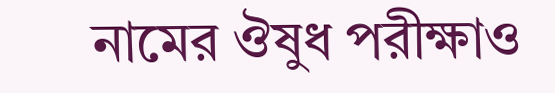নামের ঔষুধ পরীক্ষাও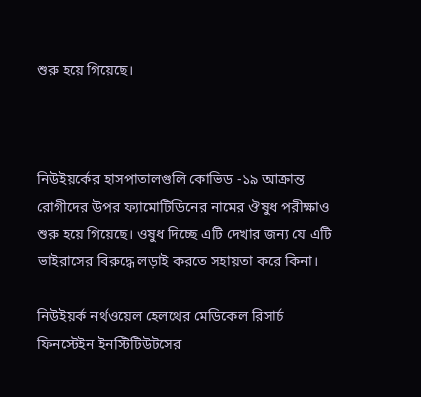শুরু হয়ে গিয়েছে।



নিউইয়র্কের হাসপাতালগুলি কোভিড -১৯ আক্রান্ত  রোগীদের উপর ফ্যামোটিডিনের নামের ঔষুধ পরীক্ষাও শুরু হয়ে গিয়েছে। ওষুধ দিচ্ছে এটি দেখার জন্য যে এটি ভাইরাসের বিরুদ্ধে লড়াই করতে সহায়তা করে কিনা।

নিউইয়র্ক নর্থওয়েল হেলথের মেডিকেল রিসার্চ ফিনস্টেইন ইনস্টিটিউটসের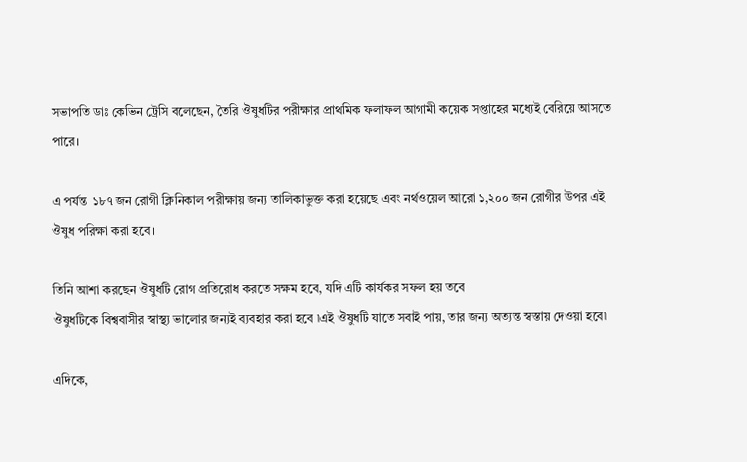সভাপতি ডাঃ কেভিন ট্রেসি বলেছেন, তৈরি ঔষুধটির পরীক্ষার প্রাথমিক ফলাফল আগামী কয়েক সপ্তাহের মধ্যেই বেরিয়ে আসতে পারে।

এ পর্যন্ত  ১৮৭ জন রোগী ক্লিনিকাল পরীক্ষায় জন্য তালিকাভুক্ত করা হয়েছে এবং নর্থওয়েল আরো ১,২০০ জন রোগীর উপর এই ঔষুধ পরিক্ষা করা হবে।

তিনি আশা করছেন ঔষুধটি রোগ প্রতিরোধ করতে সক্ষম হবে, যদি এটি কার্যকর সফল হয় তবে
ঔষুধটিকে বিশ্ববাসীর স্বাস্থ্য ভালোর জন্যই ব্যবহার করা হবে ৷এই ঔষুধটি যাতে সবাই পায়, তার জন্য অত্যন্ত স্বস্তায় দেওয়া হবে৷

এদিকে,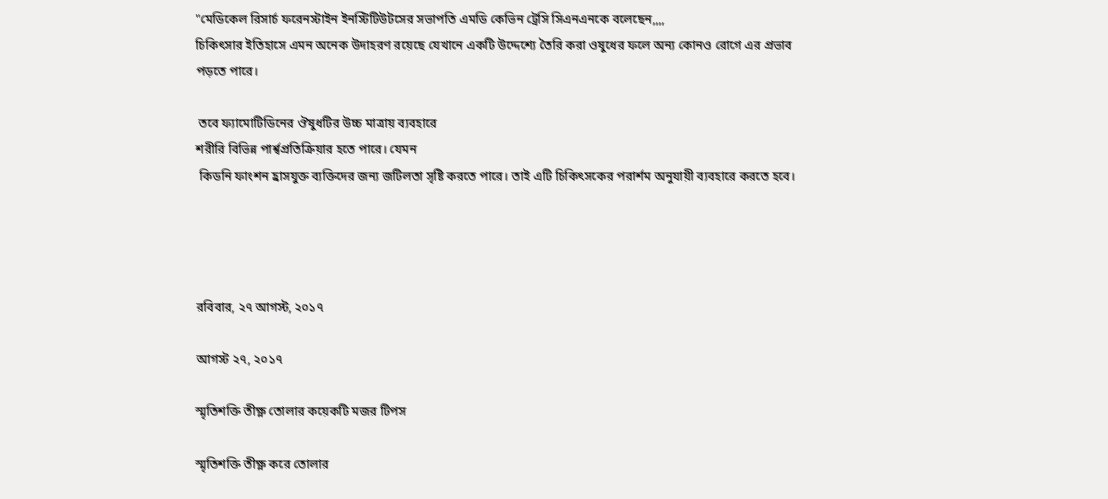"মেডিকেল রিসার্চ ফরেনস্টাইন ইনস্টিটিউটসের সভাপতি এমডি কেভিন ট্রেসি সিএনএনকে বলেছেন,,,,
চিকিৎসার ইতিহাসে এমন অনেক উদাহরণ রয়েছে যেখানে একটি উদ্দেশ্যে তৈরি করা ওষুধের ফলে অন্য কোনও রোগে এর প্রভাব পড়তে পারে।

 তবে ফ্যামোটিডিনের ঔষুধটির উচ্চ মাত্রায় ব্যবহারে
শরীরি বিভিন্ন পার্শ্বপ্রতিক্রিয়ার হতে পারে। যেমন
 কিডনি ফাংশন হ্রাসযুক্ত ব্যক্তিদের জন্য জটিলতা সৃষ্টি করতে পারে। তাই এটি চিকিৎসকের পরার্শম অনুযায়ী ব্যবহারে করতে হবে।




রবিবার, ২৭ আগস্ট, ২০১৭

আগস্ট ২৭, ২০১৭

স্মৃতিশক্তি তীক্ষ্ণ তোলার কয়েকটি মজর টিপস

স্মৃতিশক্তি তীক্ষ্ণ করে তোলার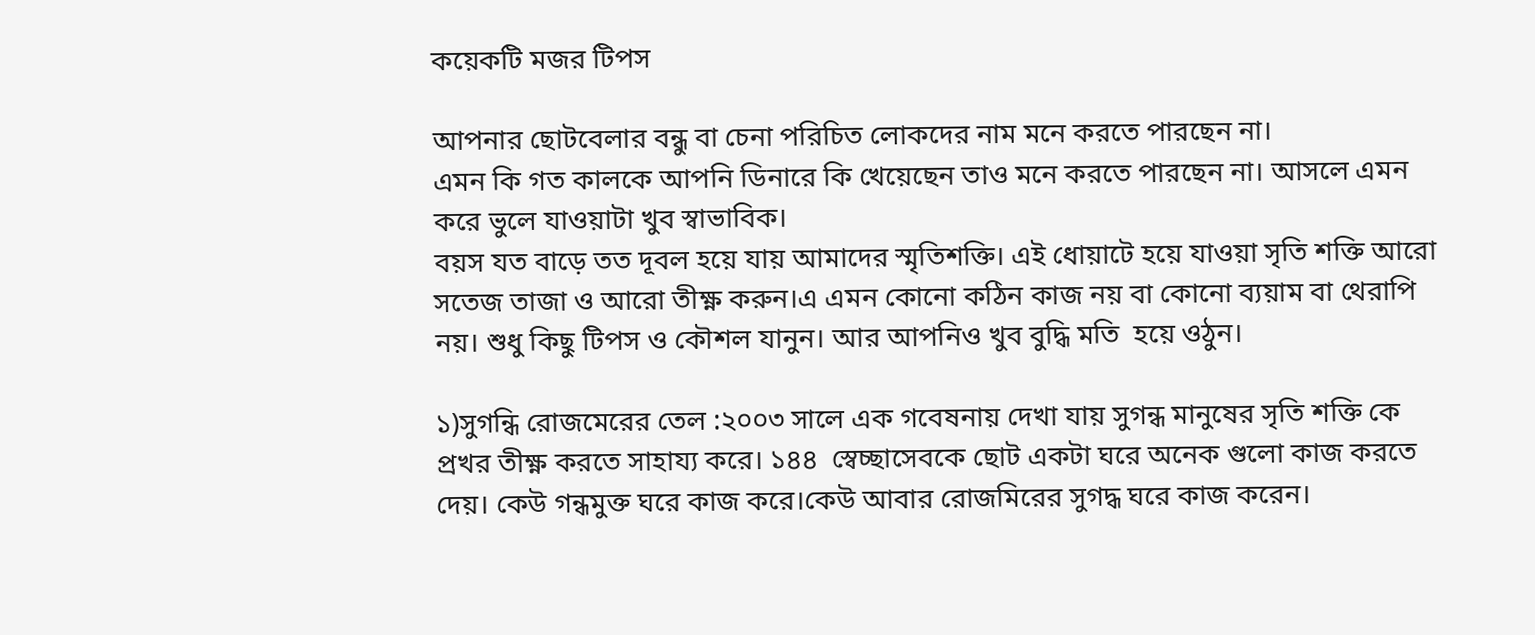কয়েকটি মজর টিপস

আপনার ছোটবেলার বন্ধু বা চেনা পরিচিত লোকদের নাম মনে করতে পারছেন না।
এমন কি গত কালকে আপনি ডিনারে কি খেয়েছেন তাও মনে করতে পারছেন না। আসলে এমন করে ভুলে যাওয়াটা খুব স্বাভাবিক।
বয়স যত বাড়ে তত দূবল হয়ে যায় আমাদের স্মৃতিশক্তি। এই ধোয়াটে হয়ে যাওয়া সৃতি শক্তি আরো সতেজ তাজা ও আরো তীক্ষ্ণ করুন।এ এমন কোনো কঠিন কাজ নয় বা কোনো ব্যয়াম বা থেরাপি নয়। শুধু কিছু টিপস ও কৌশল যানুন। আর আপনিও খুব বুদ্ধি মতি  হয়ে ওঠুন।

১)সুগন্ধি রোজমেরের তেল :২০০৩ সালে এক গবেষনায় দেখা যায় সুগন্ধ মানুষের সৃতি শক্তি কে প্রখর তীক্ষ্ণ করতে সাহায্য করে। ১৪৪  স্বেচ্ছাসেবকে ছোট একটা ঘরে অনেক গুলো কাজ করতে দেয়। কেউ গন্ধমুক্ত ঘরে কাজ করে।কেউ আবার রোজমিরের সুগদ্ধ ঘরে কাজ করেন।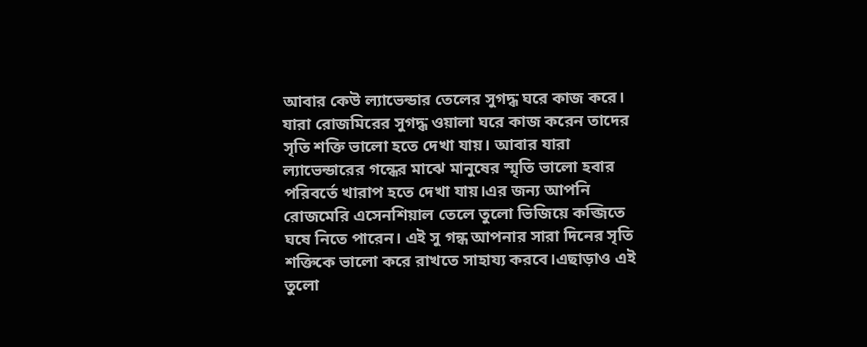আবার কেউ ল্যাভেন্ডার তেলের সুগদ্ধ ঘরে কাজ করে। যারা রোজমিরের সুগদ্ধ ওয়ালা ঘরে কাজ করেন তাদের সৃতি শক্তি ভালো হতে দেখা যায়। আবার যারা ল্যাভেন্ডারের গন্ধের মাঝে মানুষের স্মৃতি ভালো হবার পরিবর্তে খারাপ হতে দেখা যায়।এর জন্য আপনি রোজমেরি এসেনশিয়াল তেলে তুলো ভিজিয়ে কব্জিতে ঘষে নিতে পারেন। এই সু গন্ধ আপনার সারা দিনের সৃতি শক্তিকে ভালো করে রাখতে সাহায্য করবে।এছাড়াও এই তুলো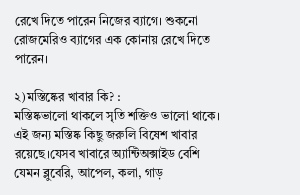রেখে দিতে পারেন নিজের ব্যাগে। শুকনো রোজমেরিও ব্যাগের এক কোনায় রেখে দিতে পারেন।

২)মস্তিষ্কের খাবার কি? :
মস্তিষ্কভালো থাকলে সৃতি শক্তিও ভালো থাকে।  এই জন্য মস্তিষ্ক কিছু জরুলি বিষেশ খাবার রয়েছে।যেসব খাবারে অ্যান্টিঅক্সাইড বেশি যেমন ব্লুবেরি, আপেল, কলা, গাড়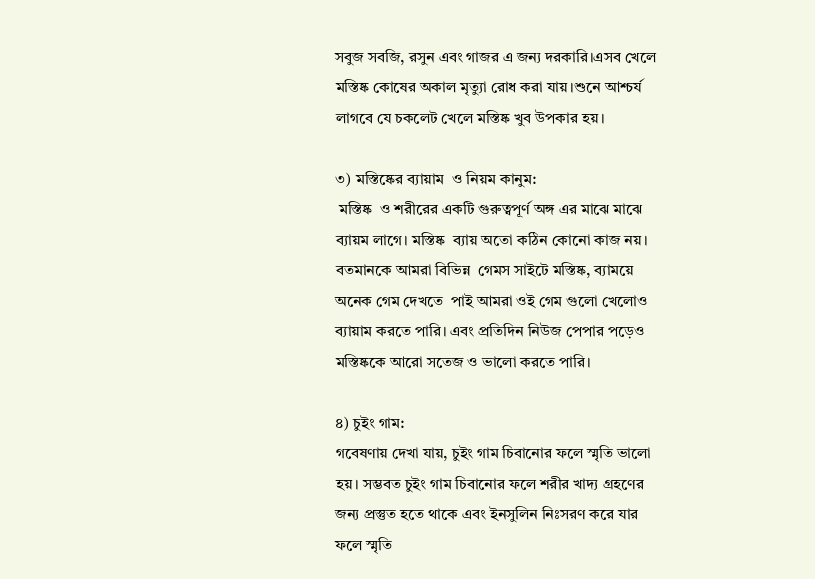সবুজ সবজি, রসুন এবং গাজর এ জন্য দরকারি।এসব খেলে মস্তিষ্ক কোষের অকাল মৃত্যুা রোধ করা যায়।শুনে আশ্চর্য লাগবে যে চকলেট খেলে মস্তিষ্ক খুব উপকার হয়।

৩) মস্তিষ্কের ব্যায়াম  ও নিয়ম কানুম:
 মস্তিষ্ক  ও শরীরের একটি গুরুত্বপূর্ণ অঙ্গ এর মাঝে মাঝে ব্যায়ম লাগে। মস্তিষ্ক  ব্যায় অতো কঠিন কোনো কাজ নয়। বতমানকে আমরা বিভিন্ন  গেমস সাইটে মস্তিষ্ক, ব্যাময়ে অনেক গেম দেখতে  পাই আমরা ওই গেম গুলো খেলোও ব্যায়াম করতে পারি। এবং প্রতিদিন নিউজ পেপার পড়েও মস্তিষ্ককে আরো সতেজ ও ভালো করতে পারি।

৪) চুইং গাম:
গবেষণায় দেখা যায়, চুইং গাম চিবানোর ফলে স্মৃতি ভালো হয়। সম্ভবত চুইং গাম চিবানোর ফলে শরীর খাদ্য গ্রহণের জন্য প্রস্তুত হতে থাকে এবং ইনসুলিন নিঃসরণ করে যার ফলে স্মৃতি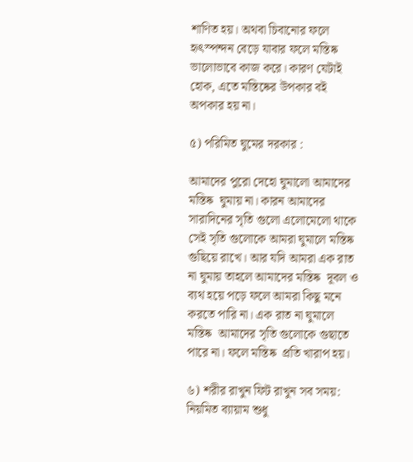শাণিত হয়। অথবা চিবানোর ফলে হৃৎস্পন্দন বেড়ে যাবার ফলে মস্তিষ্ক ভালোভাবে কাজ করে। কারণ যেটাই হোক, এতে মস্তিষ্কের উপকার বই অপকার হয় না।

৫) পরিমিত ঘুমের দরকার :

আমাদের পুরো দেহো ঘুমালো আমাদের মস্তিষ্ক  ঘুমায় না। কারন আমাদের সারাদিনের সৃতি গুলো এলোমেলো থাকে সেই সৃতি গুলোকে আমরা ঘুমালে মস্তিষ্ক  গুছিয়ে রাখে। আর যদি আমরা এক রাত না ঘুমায় তাহলে আমাদের মস্তিষ্ক  দূবল ও ব্যথ হয়ে পড়ে ফলে আমরা কিছু মনে করতে পারি না। এক রাত না ঘুমালে মস্তিষ্ক  আমাদের সৃতি গুলোকে গুছাতে পারে না। ফলে মস্তিষ্ক  প্রতি খারাপ হয়।

৬) শরীর রাখুন ফিট রাখুন সব সময়:
নিয়মিত ব্যায়াম শুধু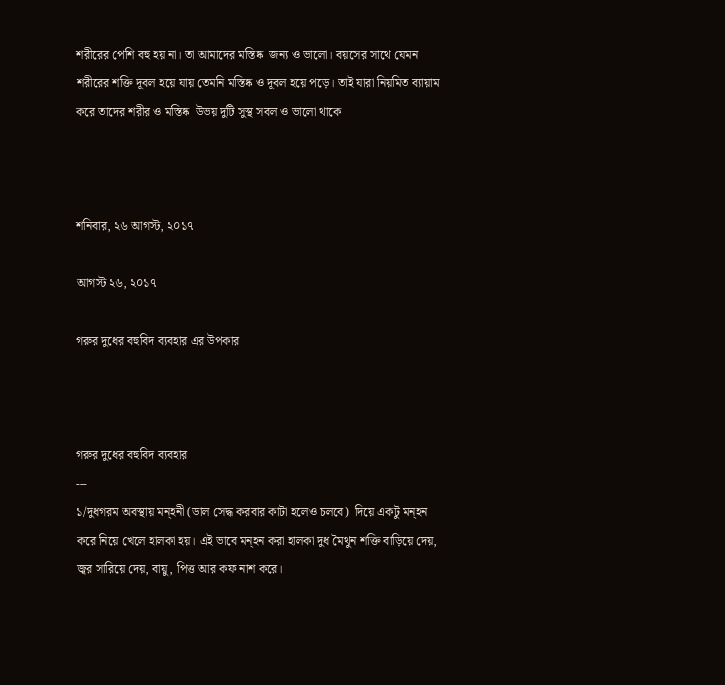শরীরের পেশি বহু হয় না। তা আমাদের মস্তিষ্ক  জন্য ও ভালো। বয়সের সাথে যেমন শরীরের শক্তি দূবল হয়ে যায় তেমনি মস্তিষ্ক ও দূবল হয়ে পড়ে। তাই যারা নিয়মিত ব্যায়াম করে তাদের শরীর ও মস্তিষ্ক  উভয় দুটি সুস্থ সবল ও ভালো থাকে



শনিবার, ২৬ আগস্ট, ২০১৭

আগস্ট ২৬, ২০১৭

গরুর দুধের বহুবিদ ব্যবহার এর উপকার



গরুর দুধের বহুবিদ ব্যবহার
---
১/দুধগরম অবস্থায় মন্হনী (ডাল সেদ্ধ করবার কাটা হলেও চলবে)  দিয়ে একটু মন্হন করে নিয়ে খেলে হালকা হয়। এই ভাবে মন্হন করা হালকা দুধ মৈথুন শক্তি বাড়িয়ে দেয়, জ্বর সারিয়ে দেয়, বায়ু, পিত্ত আর কফ নাশ করে।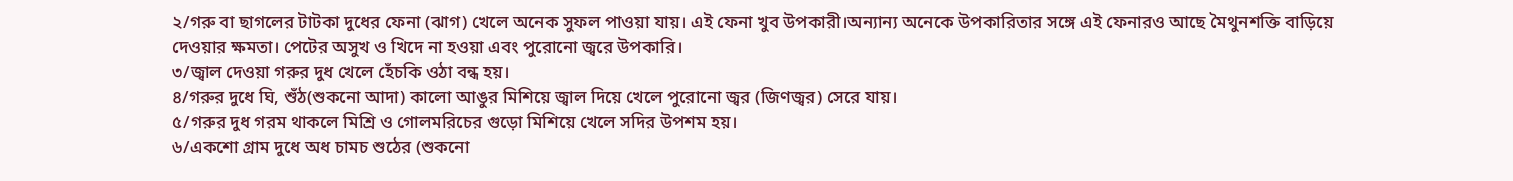২/গরু বা ছাগলের টাটকা দুধের ফেনা (ঝাগ) খেলে অনেক সুফল পাওয়া যায়। এই ফেনা খুব উপকারী।অন্যান্য অনেকে উপকারিতার সঙ্গে এই ফেনারও আছে মৈথুনশক্তি বাড়িয়ে দেওয়ার ক্ষমতা। পেটের অসুখ ও খিদে না হওয়া এবং পুরোনো জ্বরে উপকারি।
৩/জ্বাল দেওয়া গরুর দুধ খেলে হেঁচকি ওঠা বন্ধ হয়।
৪/গরুর দুধে ঘি, শুঁঠ(শুকনো আদা) কালো আঙুর মিশিয়ে জ্বাল দিয়ে খেলে পুরোনো জ্বর (জিণজ্বর) সেরে যায়।
৫/গরুর দুধ গরম থাকলে মিশ্রি ও গোলমরিচের গুড়ো মিশিয়ে খেলে সদির উপশম হয়।
৬/একশো গ্রাম দুধে অধ চামচ শুঠের (শুকনো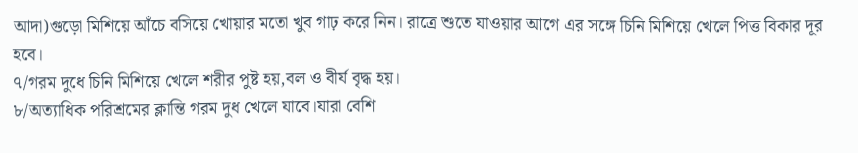আদা)গুড়ো মিশিয়ে আঁচে বসিয়ে খোয়ার মতো খুব গাঢ় করে নিন। রাত্রে শুতে যাওয়ার আগে এর সঙ্গে চিনি মিশিয়ে খেলে পিত্ত বিকার দূর হবে।
৭/গরম দুধে চিনি মিশিয়ে খেলে শরীর পুষ্ট হয়,বল ও বীর্য বৃদ্ধ হয়।
৮/অত্যাধিক পরিশ্রমের ক্লান্তি গরম দুধ খেলে যাবে।যারা বেশি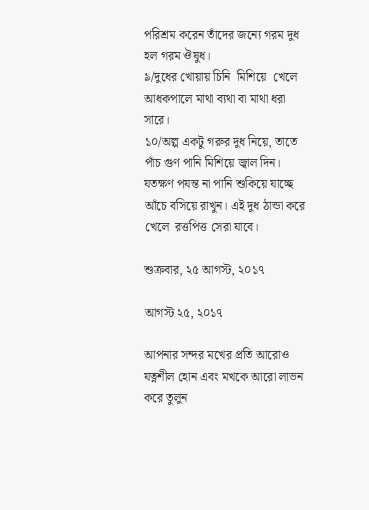পরিশ্রম করেন তাঁদের জন্যে গরম দুধ হল গরম ঔষুধ।
৯/দুধের খোয়ায় চিনি  মিশিয়ে  খেলে আধকপালে মাথা ব্যথা বা মাথা ধরা সারে।
১০/অল্প একটু গরুর দুধ নিয়ে, তাতে  পাঁচ গুণ পানি মিশিয়ে জ্বাল দিন। যতক্ষণ পযন্ত না পানি শুকিয়ে যাচ্ছে আঁচে বসিয়ে রাখুন। এই দুধ ঠান্ডা করে খেলে  রত্তপিত্ত সেরা যাবে।

শুক্রবার, ২৫ আগস্ট, ২০১৭

আগস্ট ২৫, ২০১৭

আপনার সন্দর মখের প্রতি আরোও যত্নশীল হোন এবং মখকে আরো লাভন করে তুলুন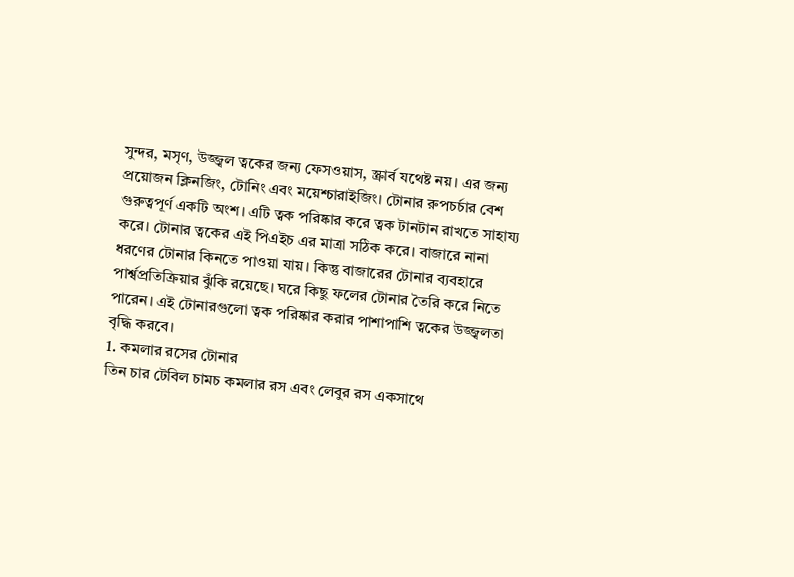সুন্দর, মসৃণ, উজ্জ্বল ত্বকের জন্য ফেসওয়াস, স্ক্রার্ব যথেষ্ট নয়। এর জন্য প্রয়োজন ক্লিনজিং, টোনিং এবং ময়েশ্চারাইজিং। টোনার রুপচর্চার বেশ গুরুত্বপূর্ণ একটি অংশ। এটি ত্বক পরিষ্কার করে ত্বক টানটান রাখতে সাহায্য করে। টোনার ত্বকের এই পিএইচ এর মাত্রা সঠিক করে। বাজারে নানা ধরণের টোনার কিনতে পাওয়া যায়। কিন্তু বাজারের টোনার ব্যবহারে পার্শ্বপ্রতিক্রিয়ার ঝুঁকি রয়েছে। ঘরে কিছু ফলের টোনার তৈরি করে নিতে পারেন। এই টোনারগুলো ত্বক পরিষ্কার করার পাশাপাশি ত্বকের উজ্জ্বলতা বৃদ্ধি করবে।
1. কমলার রসের টোনার
তিন চার টেবিল চামচ কমলার রস এবং লেবুর রস একসাথে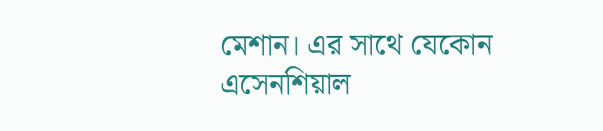মেশান। এর সাথে যেকোন এসেনশিয়াল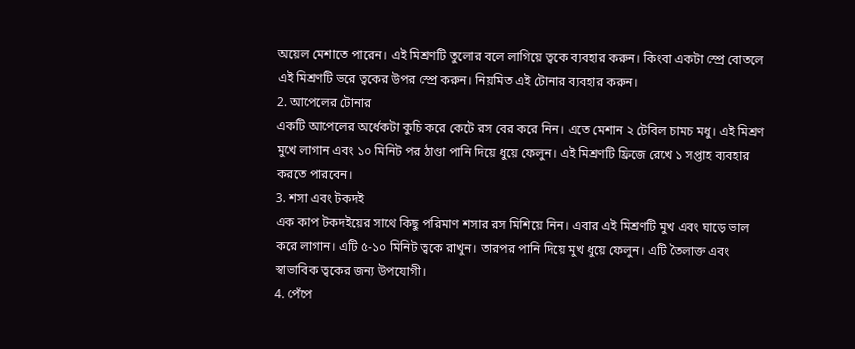অয়েল মেশাতে পারেন। এই মিশ্রণটি তুলোর বলে লাগিয়ে ত্বকে ব্যবহার করুন। কিংবা একটা স্প্রে বোতলে এই মিশ্রণটি ভরে ত্বকের উপর স্প্রে করুন। নিয়মিত এই টোনার ব্যবহার করুন।
2. আপেলের টোনার
একটি আপেলের অর্ধেকটা কুচি করে কেটে রস বের করে নিন। এতে মেশান ২ টেবিল চামচ মধু। এই মিশ্রণ মুখে লাগান এবং ১০ মিনিট পর ঠাণ্ডা পানি দিয়ে ধুয়ে ফেলুন। এই মিশ্রণটি ফ্রিজে রেখে ১ সপ্তাহ ব্যবহার করতে পারবেন।
3. শসা এবং টকদই
এক কাপ টকদইয়ের সাথে কিছু পরিমাণ শসার রস মিশিয়ে নিন। এবার এই মিশ্রণটি মুখ এবং ঘাড়ে ভাল করে লাগান। এটি ৫-১০ মিনিট ত্বকে রাখুন। তারপর পানি দিয়ে মুখ ধুয়ে ফেলুন। এটি তৈলাক্ত এবং স্বাভাবিক ত্বকের জন্য উপযোগী।
4. পেঁপে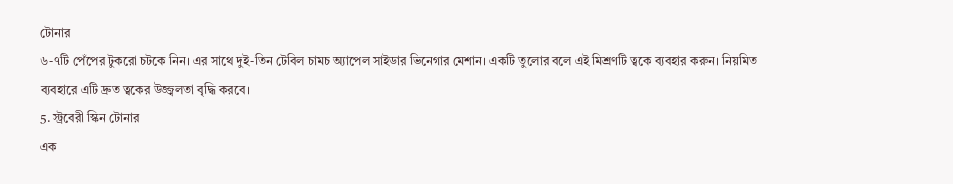টোনার
৬-৭টি পেঁপের টুকরো চটকে নিন। এর সাথে দুই-তিন টেবিল চামচ অ্যাপেল সাইডার ভিনেগার মেশান। একটি তুলোর বলে এই মিশ্রণটি ত্বকে ব্যবহার করুন। নিয়মিত ব্যবহারে এটি দ্রুত ত্বকের উজ্জ্বলতা বৃদ্ধি করবে।
5. স্ট্রবেরী স্কিন টোনার
এক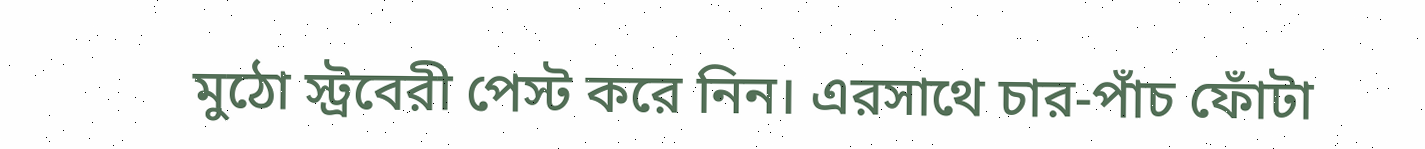মুঠো স্ট্রবেরী পেস্ট করে নিন। এরসাথে চার-পাঁচ ফোঁটা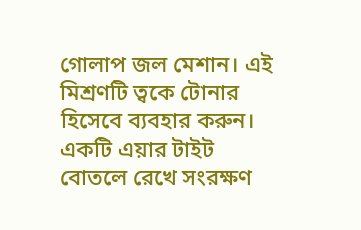গোলাপ জল মেশান। এই মিশ্রণটি ত্বকে টোনার হিসেবে ব্যবহার করুন। একটি এয়ার টাইট বোতলে রেখে সংরক্ষণ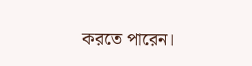করতে পারেন।